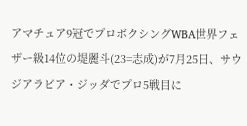アマチュア9冠でプロボクシングWBA世界フェザー級14位の堤麗斗(23=志成)が7月25日、サウジアラビア・ジッダでプロ5戦目に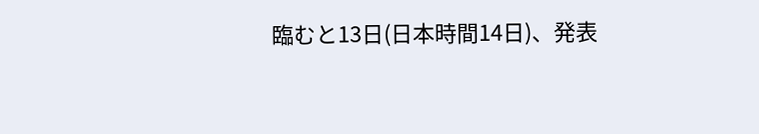臨むと13日(日本時間14日)、発表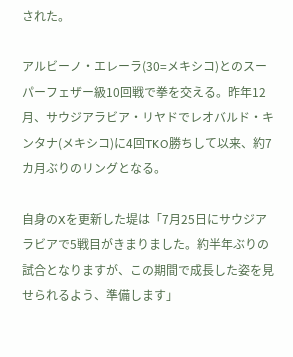された。

アルビーノ・エレーラ(30=メキシコ)とのスーパーフェザー級10回戦で拳を交える。昨年12月、サウジアラビア・リヤドでレオバルド・キンタナ(メキシコ)に4回TKO勝ちして以来、約7カ月ぶりのリングとなる。

自身のXを更新した堤は「7月25日にサウジアラビアで5戦目がきまりました。約半年ぶりの試合となりますが、この期間で成長した姿を見せられるよう、準備します」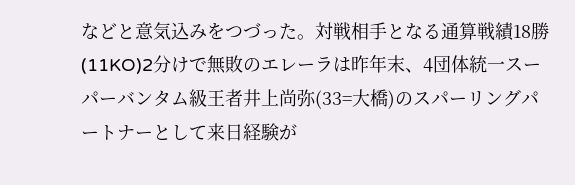などと意気込みをつづった。対戦相手となる通算戦績18勝(11KO)2分けで無敗のエレーラは昨年末、4団体統一スーパーバンタム級王者井上尚弥(33=大橋)のスパーリングパートナーとして来日経験が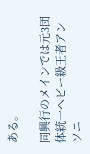ある。

同興行のメインでは元3団体統一ヘビー級王者アンソニ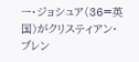ー・ジョシュア(36=英国)がクリスティアン・ブレン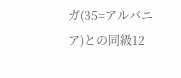ガ(35=アルバニア)との同級12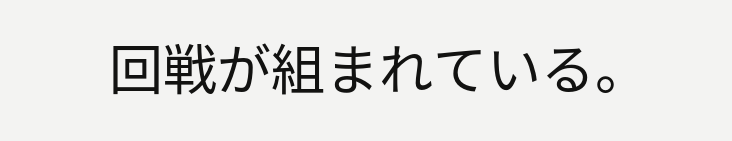回戦が組まれている。